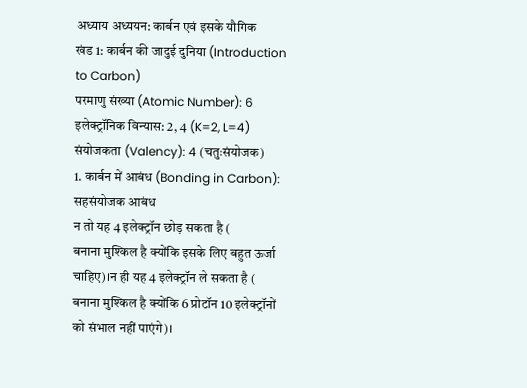अध्याय अध्ययन: कार्बन एवं इसके यौगिक
खंड 1: कार्बन की जादुई दुनिया (Introduction to Carbon)
परमाणु संख्या (Atomic Number): 6 इलेक्ट्रॉनिक विन्यास: 2, 4 (K=2, L=4) संयोजकता (Valency): 4 (चतुःसंयोजक)
1. कार्बन में आबंध (Bonding in Carbon): सहसंयोजक आबंध
न तो यह 4 इलेक्ट्रॉन छोड़ सकता है (
बनाना मुश्किल है क्योंकि इसके लिए बहुत ऊर्जा चाहिए)।न ही यह 4 इलेक्ट्रॉन ले सकता है (
बनाना मुश्किल है क्योंकि 6 प्रोटॉन 10 इलेक्ट्रॉनों को संभाल नहीं पाएंगे)।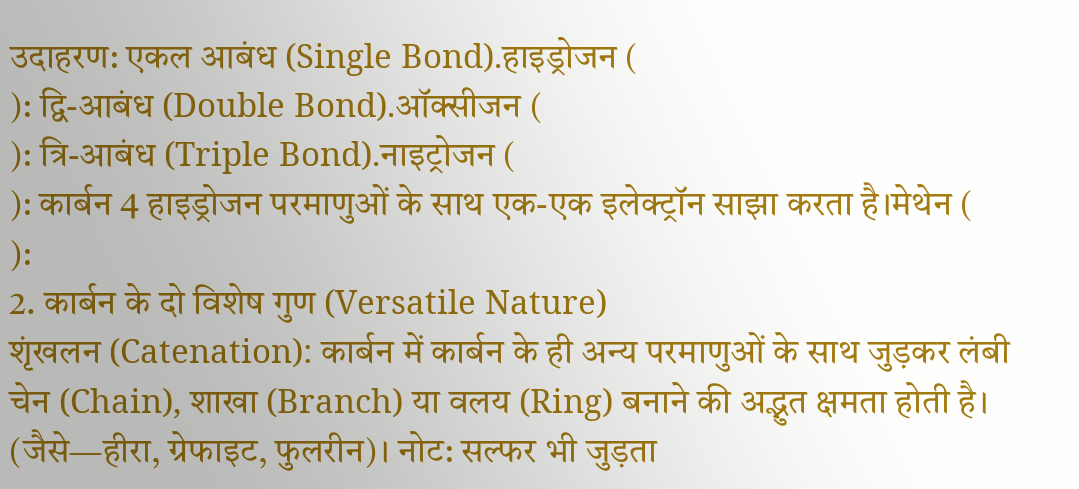उदाहरण: एकल आबंध (Single Bond).हाइड्रोजन (
): द्वि-आबंध (Double Bond).ऑक्सीजन (
): त्रि-आबंध (Triple Bond).नाइट्रोजन (
): कार्बन 4 हाइड्रोजन परमाणुओं के साथ एक-एक इलेक्ट्रॉन साझा करता है।मेथेन (
):
2. कार्बन के दो विशेष गुण (Versatile Nature)
शृंखलन (Catenation): कार्बन में कार्बन के ही अन्य परमाणुओं के साथ जुड़कर लंबी चेन (Chain), शाखा (Branch) या वलय (Ring) बनाने की अद्भुत क्षमता होती है। (जैसे—हीरा, ग्रेफाइट, फुलरीन)। नोट: सल्फर भी जुड़ता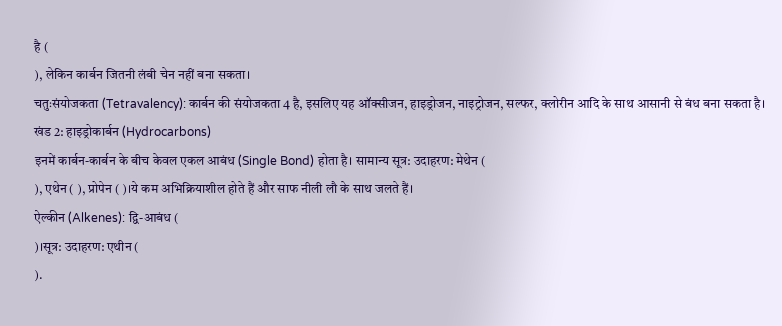है (
), लेकिन कार्बन जितनी लंबी चेन नहीं बना सकता।
चतुःसंयोजकता (Tetravalency): कार्बन की संयोजकता 4 है, इसलिए यह ऑक्सीजन, हाइड्रोजन, नाइट्रोजन, सल्फर, क्लोरीन आदि के साथ आसानी से बंध बना सकता है।
खंड 2: हाइड्रोकार्बन (Hydrocarbons)
इनमें कार्बन-कार्बन के बीच केवल एकल आबंध (Single Bond) होता है। सामान्य सूत्र: उदाहरण: मेथेन (
), एथेन ( ), प्रोपेन ( )।ये कम अभिक्रियाशील होते हैं और साफ नीली लौ के साथ जलते हैं।
ऐल्कीन (Alkenes): द्वि-आबंध (
)।सूत्र: उदाहरण: एथीन (
).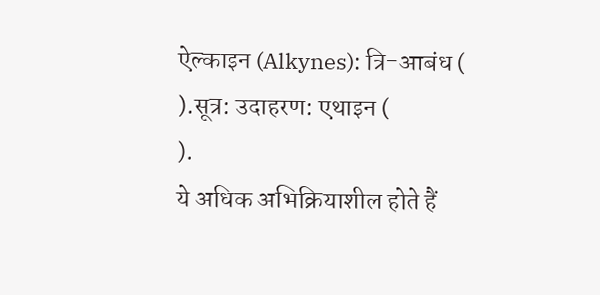ऐल्काइन (Alkynes): त्रि-आबंध (
).सूत्र: उदाहरण: एथाइन (
).
ये अधिक अभिक्रियाशील होते हैं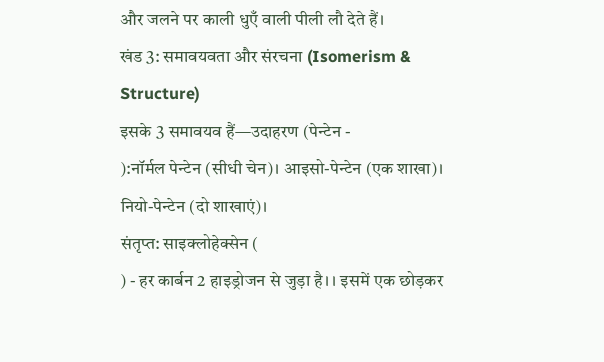और जलने पर काली धुएँ वाली पीली लौ देते हैं।
खंड 3: समावयवता और संरचना (Isomerism & Structure)
इसके 3 समावयव हैं—उदाहरण (पेन्टेन -
):नॉर्मल पेन्टेन (सीधी चेन)। आइसो-पेन्टेन (एक शाखा)। नियो-पेन्टेन (दो शाखाएं)।
संतृप्त: साइक्लोहेक्सेन (
) - हर कार्बन 2 हाइड्रोजन से जुड़ा है। । इसमें एक छोड़कर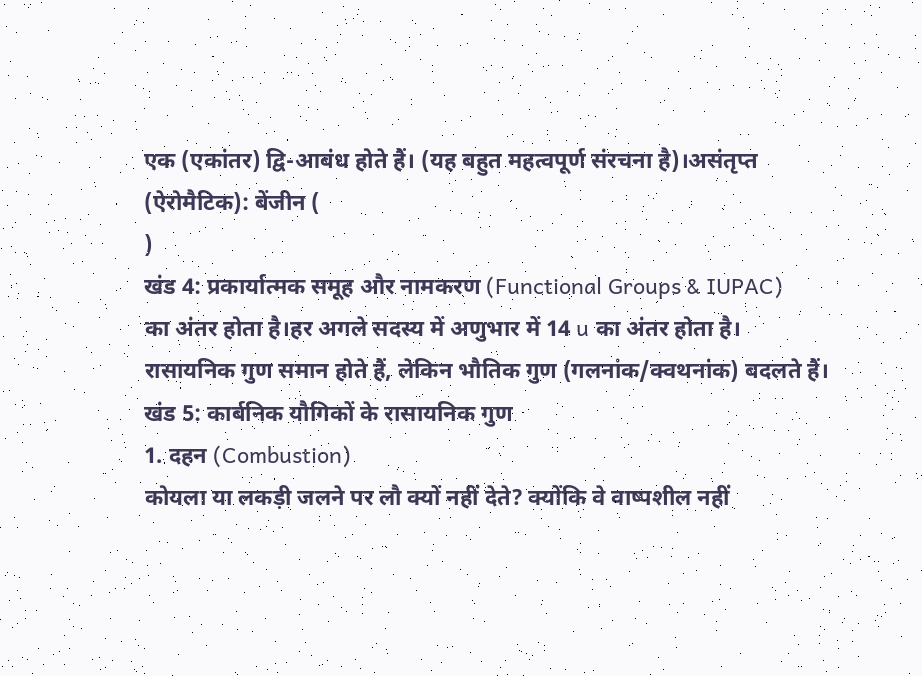एक (एकांतर) द्वि-आबंध होते हैं। (यह बहुत महत्वपूर्ण संरचना है)।असंतृप्त (ऐरोमैटिक): बेंजीन (
)
खंड 4: प्रकार्यात्मक समूह और नामकरण (Functional Groups & IUPAC)
का अंतर होता है।हर अगले सदस्य में अणुभार में 14 u का अंतर होता है। रासायनिक गुण समान होते हैं, लेकिन भौतिक गुण (गलनांक/क्वथनांक) बदलते हैं।
खंड 5: कार्बनिक यौगिकों के रासायनिक गुण
1. दहन (Combustion)
कोयला या लकड़ी जलने पर लौ क्यों नहीं देते? क्योंकि वे वाष्पशील नहीं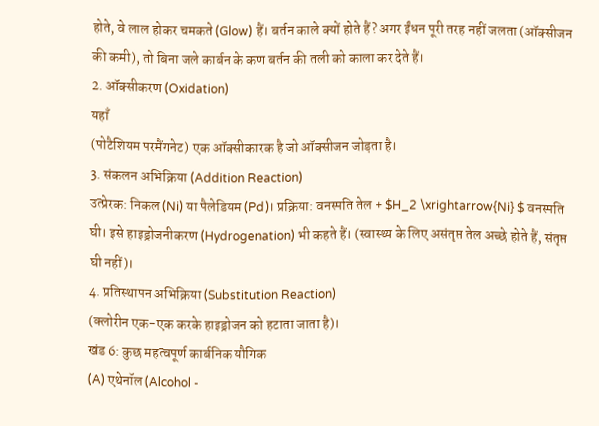होते, वे लाल होकर चमकते (Glow) हैं। बर्तन काले क्यों होते हैं? अगर ईंधन पूरी तरह नहीं जलता (ऑक्सीजन की कमी), तो बिना जले कार्बन के कण बर्तन की तली को काला कर देते हैं।
2. ऑक्सीकरण (Oxidation)
यहाँ
(पोटैशियम परमैंगनेट) एक ऑक्सीकारक है जो ऑक्सीजन जोड़ता है।
3. संकलन अभिक्रिया (Addition Reaction)
उत्प्रेरक: निकल (Ni) या पैलेडियम (Pd)। प्रक्रिया: वनस्पति तेल + $H_2 \xrightarrow{Ni} $ वनस्पति घी। इसे हाइड्रोजनीकरण (Hydrogenation) भी कहते हैं। (स्वास्थ्य के लिए असंतृप्त तेल अच्छे होते हैं, संतृप्त घी नहीं)।
4. प्रतिस्थापन अभिक्रिया (Substitution Reaction)
(क्लोरीन एक-एक करके हाइड्रोजन को हटाता जाता है)।
खंड 6: कुछ महत्वपूर्ण कार्बनिक यौगिक
(A) एथेनॉल (Alcohol -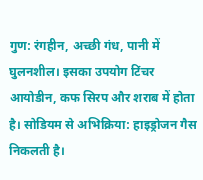गुण: रंगहीन, अच्छी गंध, पानी में घुलनशील। इसका उपयोग टिंचर आयोडीन, कफ सिरप और शराब में होता है। सोडियम से अभिक्रिया: हाइड्रोजन गैस निकलती है।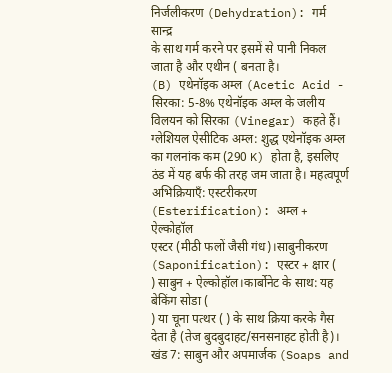निर्जलीकरण (Dehydration): गर्म सान्द्र
के साथ गर्म करने पर इसमें से पानी निकल जाता है और एथीन ( बनता है।
(B) एथेनॉइक अम्ल (Acetic Acid -
सिरका: 5-8% एथेनॉइक अम्ल के जलीय विलयन को सिरका (Vinegar) कहते हैं। ग्लेशियल ऐसीटिक अम्ल: शुद्ध एथेनॉइक अम्ल का गलनांक कम (290 K) होता है, इसलिए ठंड में यह बर्फ की तरह जम जाता है। महत्वपूर्ण अभिक्रियाएँ: एस्टरीकरण (Esterification): अम्ल + ऐल्कोहॉल
एस्टर (मीठी फलों जैसी गंध)।साबुनीकरण (Saponification): एस्टर + क्षार (
) साबुन + ऐल्कोहॉल।कार्बोनेट के साथ: यह बेकिंग सोडा (
) या चूना पत्थर ( ) के साथ क्रिया करके गैस देता है (तेज बुदबुदाहट/सनसनाहट होती है)।
खंड 7: साबुन और अपमार्जक (Soaps and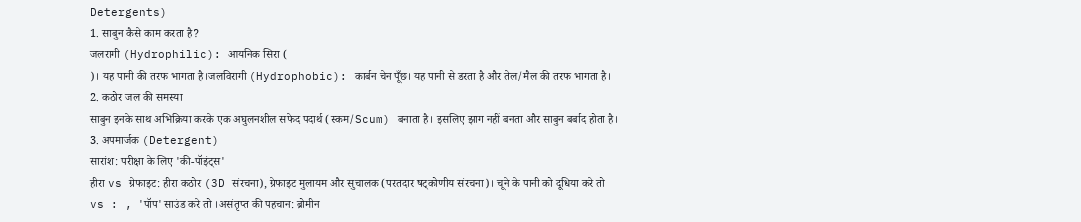Detergents)
1. साबुन कैसे काम करता है?
जलरागी (Hydrophilic): आयनिक सिरा (
)। यह पानी की तरफ भागता है।जलविरागी (Hydrophobic): कार्बन चेन पूँछ। यह पानी से डरता है और तेल/मैल की तरफ भागता है।
2. कठोर जल की समस्या
साबुन इनके साथ अभिक्रिया करके एक अघुलनशील सफेद पदार्थ (स्कम/Scum) बनाता है। इसलिए झाग नहीं बनता और साबुन बर्बाद होता है।
3. अपमार्जक (Detergent)
सारांश: परीक्षा के लिए 'की-पॉइंट्स'
हीरा vs ग्रेफाइट: हीरा कठोर (3D संरचना), ग्रेफाइट मुलायम और सुचालक (परतदार षट्कोणीय संरचना)। चूने के पानी को दूधिया करे तो
vs : , 'पॉप' साउंड करे तो ।असंतृप्त की पहचान: ब्रोमीन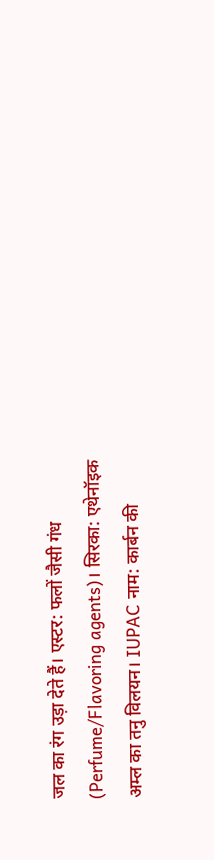जल का रंग उड़ा देते हैं। एस्टर: फलों जैसी गंध (Perfume/Flavoring agents)। सिरका: एथेनॉइक अम्ल का तनु विलयन। IUPAC नाम: कार्बन की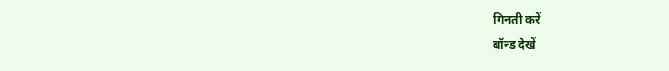गिनती करें
बॉन्ड देखें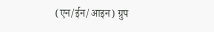(एन/ईन/आइन) ग्रुप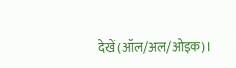देखें (ऑल/अल/ओइक)।